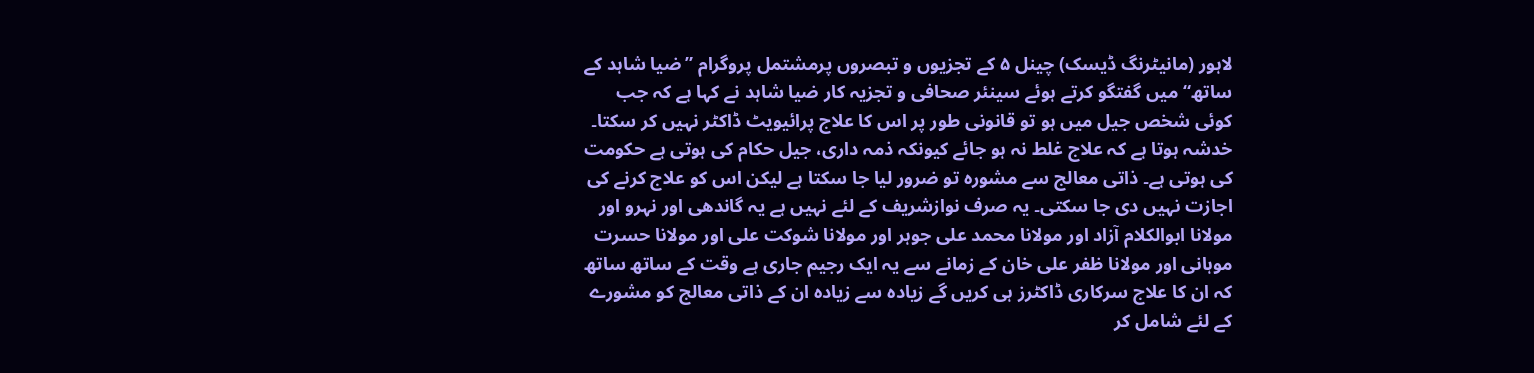لاہور (مانیٹرنگ ڈیسک) چینل ۵ کے تجزیوں و تبصروں پرمشتمل پروگرام ”ضیا شاہد کے ساتھ“ میں گفتگو کرتے ہوئے سینئر صحافی و تجزیہ کار ضیا شاہد نے کہا ہے کہ جب کوئی شخص جیل میں ہو تو قانونی طور پر اس کا علاج پرائیویٹ ڈاکٹر نہیں کر سکتا۔ خدشہ ہوتا ہے کہ علاج غلط نہ ہو جائے کیونکہ ذمہ داری، جیل حکام کی ہوتی ہے حکومت کی ہوتی ہے۔ ذاتی معالج سے مشورہ تو ضرور لیا جا سکتا ہے لیکن اس کو علاج کرنے کی اجازت نہیں دی جا سکتی۔ یہ صرف نوازشریف کے لئے نہیں ہے یہ گاندھی اور نہرو اور مولانا ابوالکلام آزاد اور مولانا محمد علی جوہر اور مولانا شوکت علی اور مولانا حسرت موہانی اور مولانا ظفر علی خان کے زمانے سے یہ ایک رجیم جاری ہے وقت کے ساتھ ساتھ کہ ان کا علاج سرکاری ڈاکٹرز ہی کریں گے زیادہ سے زیادہ ان کے ذاتی معالج کو مشورے کے لئے شامل کر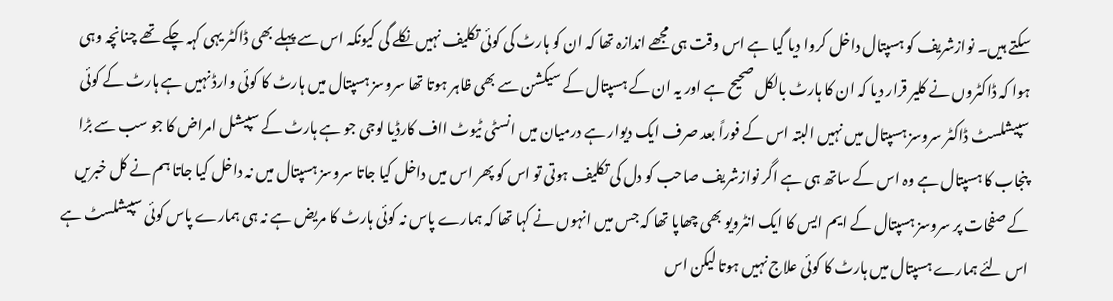سکتے ہیں۔ نوازشریف کو ہسپتال داخل کروا دیا گیا ہے اس وقت ہی مجھے اندازہ تھا کہ ان کو ہارٹ کی کوئی تکلیف نہیں نکلے گی کیونکہ اس سے پہلے بھی ڈاکٹر یہی کہہ چکے تھے چنانچہ وہی ہوا کہ ڈاکٹروں نے کلیر قرار دیا کہ ان کا ہارٹ بالکل صحیح ہے اور یہ ان کے ہسپتال کے سیکشن سے بھی ظاہر ہوتا تھا سروسز ہسپتال میں ہارٹ کا کوئی وارڈ نہیں ہے ہارٹ کے کوئی سپیشلسٹ ڈاکٹر سروسز ہسپتال میں نہیں البتہ اس کے فوراً بعد صرف ایک دیوار ہے درمیان میں انسٹی ٹیوٹ ااف کارڈیا لوجی جو ہے ہارٹ کے سپیشل امراض کا جو سب سے بڑا پنجاب کا ہسپتال ہے وہ اس کے ساتھ ہی ہے اگر نوازشریف صاحب کو دل کی تکلیف ہوتی تو اس کو پھر اس میں داخل کیا جاتا سروسز ہسپتال میں نہ داخل کیا جاتا ہم نے کل خبریں کے صفحات پر سروسز ہسپتال کے ایم ایس کا ایک انٹرویو بھی چھاپا تھا کہ جس میں انہوں نے کہا تھا کہ ہمارے پاس نہ کوئی ہارٹ کا مریض ہے نہ ہی ہمارے پاس کوئی سپیشلسٹ ہے اس لئے ہمارے ہسپتال میں ہارٹ کا کوئی علاج نہیں ہوتا لیکن اس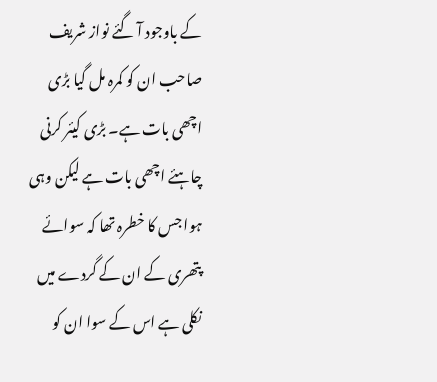کے باوجود آ گئے نواز شریف صاحب ان کو کمرہ مل گیا بڑی اچھی بات ہے۔ بڑی کیئر کرنی چاہئے اچھی بات ہے لیکن وہی ہوا جس کا خطرہ تھا کہ سوائے پتھری کے ان کے گردے میں نکلی ہے اس کے سوا ان کو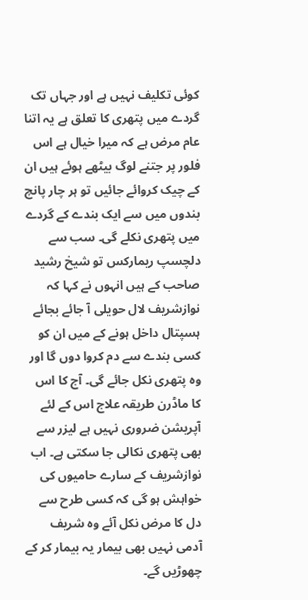کوئی تکلیف نہیں ہے اور جہاں تک گردے میں پتھری کا تعلق ہے یہ اتنا عام مرض ہے کہ میرا خیال ہے اس فلور پر جتنے لوگ بیٹھے ہوئے ہیں ان کے چیک کروائے جائیں تو ہر چار پانچ بندوں میں سے ایک بندے کے گردے میں پتھری نکلے گی۔ سب سے دلچسپ ریمارکس تو شیخ رشید صاحب کے ہیں انہوں نے کہا کہ نوازشریف لال حویلی آ جائے بجائے ہسپتال داخل ہونے کے میں ان کو کسی بندے سے دم کروا دوں گا اور وہ پتھری نکل جائے گی۔ آج کا اس کا ماڈرن طریقہ علاج اس کے لئے آپریشن ضروری نہیں ہے لیزر سے بھی پتھری نکالی جا سکتی ہے۔ اب نوازشریف کے سارے حامیوں کی خواہش ہو گی کہ کسی طرح سے دل کا مرض نکل آئے وہ شریف آدمی نہیں بھی بیمار یہ بیمار کر کے چھوڑیں گے۔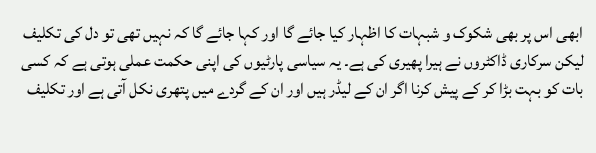ابھی اس پر بھی شکوک و شبہات کا اظہار کیا جائے گا اور کہا جائے گا کہ نہیں تھی تو دل کی تکلیف لیکن سرکاری ڈاکٹروں نے ہیرا پھیری کی ہے۔ یہ سیاسی پارٹیوں کی اپنی حکمت عملی ہوتی ہے کہ کسی بات کو بہت بڑا کر کے پیش کرنا اگر ان کے لیڈر ہیں اور ان کے گردے میں پتھری نکل آتی ہے اور تکلیف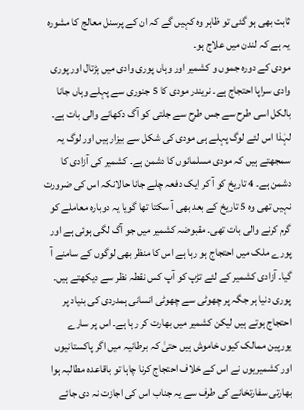ثابت بھی ہو گئی تو ظاہر وہ کہیں گے کہ ان کے پرسنل معالج کا مشورہ یہ ہے کہ لندن میں علاج ہو۔
مودی کے دورہ جموں و کشمیر اور وہاں پوری وادی میں ہڑتال اور پوری وادی سراپا احتجاج ہے۔ نریندر مودی کا 5 جنوری سے پہلے وہاں جانا بالکل اسی طرح سے جس طرح سے جلتی کو آگ دکھانے والی بات ہے۔ لہٰذا اس لئے لوگ پہلے ہی مودی کی شکل سے بیزار ہیں اور لوگ یہ سمجھتے ہیں کہ مودی مسلمانوں کا دشمن ہے۔ کشمیر کی آزادی کا دشمن ہے۔ 4 تاریخ کو آ کر ایک دفعہ چلے جانا حالانکہ اس کی ضرورت نہیں تھی وہ 5 تاریخ کے بعد بھی آ سکتا تھا گویا یہ دوبارہ معاملے کو گرم کرنے والی بات تھی۔ مقبوضہ کشمیر میں جو آگ لگی ہوئی ہے اور پورے ملک میں احتجاج ہو رہا ہے اس کا منظر بھی لوگوں کے سامنے آ گیا۔ آزادی کشمیر کے لئے تڑپ کو آپ کس نقطہ نظر سے دیکھتے ہیں۔ پوری دنیا ہر جگہ پر چھوٹی سے چھوٹی انسانی ہمدردی کی بنیاد پر احتجاج ہوتے ہیں لیکن کشمیر میں بھارت کر رہا ہے۔ اس پر سارے یورپین ممالک کیوں خاموش ہیں حتیٰ کہ برطانیہ میں اگر پاکستانیوں اور کشمیریوں نے اس کے خلاف احتجاج کرنا چاہا تو باقاعدہ مطالبہ ہوا بھارتی سفارتخانے کی طرف سے یہ جناب اس کی اجازت نہ دی جائے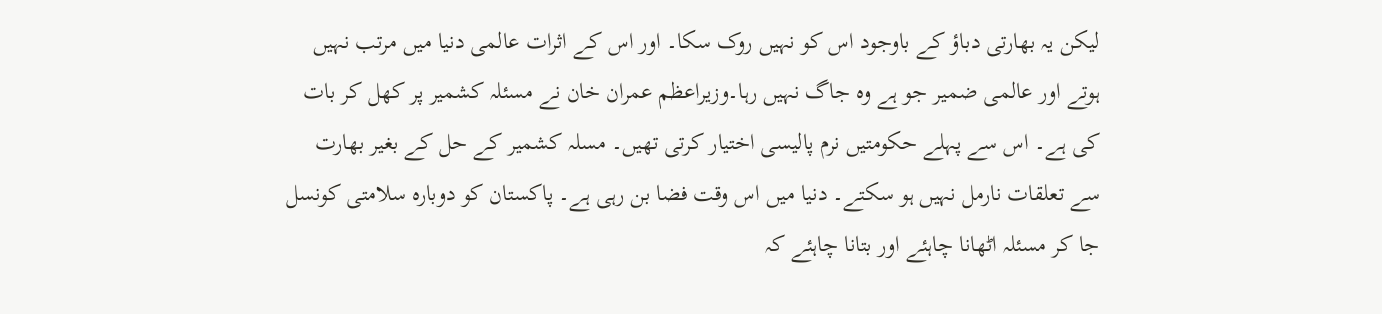لیکن یہ بھارتی دباؤ کے باوجود اس کو نہیں روک سکا۔ اور اس کے اثرات عالمی دنیا میں مرتب نہیں ہوتے اور عالمی ضمیر جو ہے وہ جاگ نہیں رہا۔وزیراعظم عمران خان نے مسئلہ کشمیر پر کھل کر بات کی ہے۔ اس سے پہلے حکومتیں نرم پالیسی اختیار کرتی تھیں۔ مسلہ کشمیر کے حل کے بغیر بھارت سے تعلقات نارمل نہیں ہو سکتے۔ دنیا میں اس وقت فضا بن رہی ہے۔ پاکستان کو دوبارہ سلامتی کونسل جا کر مسئلہ اٹھانا چاہئے اور بتانا چاہئے کہ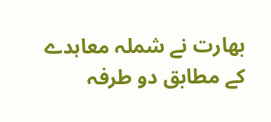بھارت نے شملہ معاہدے کے مطابق دو طرفہ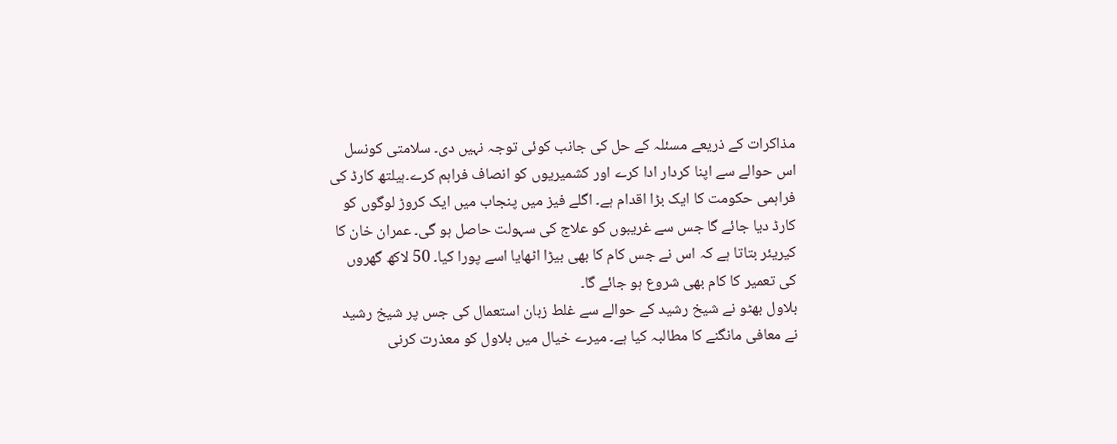مذاکرات کے ذریعے مسئلہ کے حل کی جانب کوئی توجہ نہیں دی۔ سلامتی کونسل اس حوالے سے اپنا کردار ادا کرے اور کشمیریوں کو انصاف فراہم کرے۔ہیلتھ کارڈ کی فراہمی حکومت کا ایک بڑا اقدام ہے۔ اگلے فیز میں پنجاب میں ایک کروڑ لوگوں کو کارڈ دیا جائے گا جس سے غریبوں کو علاج کی سہولت حاصل ہو گی۔ عمران خان کا کیریئر بتاتا ہے کہ اس نے جس کام کا بھی بیڑا اٹھایا اسے پورا کیا۔ 50 لاکھ گھروں کی تعمیر کا کام بھی شروع ہو جائے گا۔
بلاول بھٹو نے شیخ رشید کے حوالے سے غلط زبان استعمال کی جس پر شیخ رشید نے معافی مانگنے کا مطالبہ کیا ہے۔ میرے خیال میں بلاول کو معذرت کرنی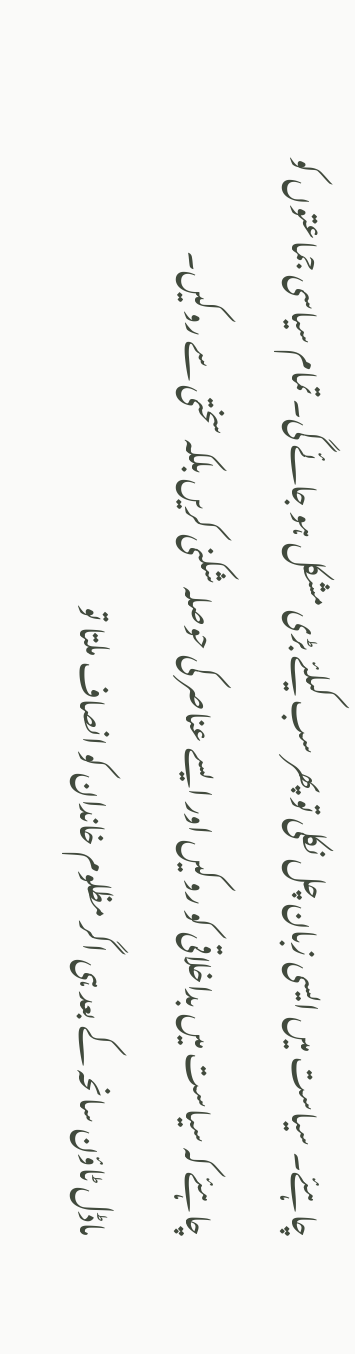چاہئے۔ سیاست میں ایسی زبان چل نکلی تو پھر سب کیلئے بڑی مشکل ہو جائے گی۔ تمام سیاسی جماعتوں کو چاہئے کہ سیاست میں بداخلاقی کو روکیں اور ایسے عناصر کی حوصلہ شکنی کریں بلکہ سختی سے روکیں۔
ماڈل ٹاؤن سانحہ کے بعد ہی اگر مظلوم خاندان کو انصاف ملتا تو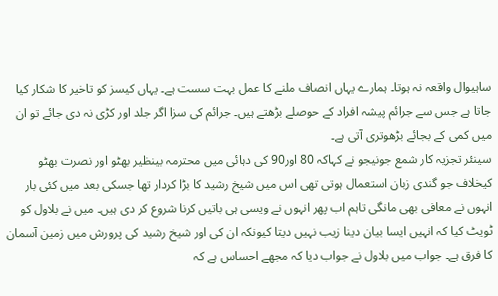ساہیوال واقعہ نہ ہوتا۔ ہمارے یہاں انصاف ملنے کا عمل بہت سست ہے۔ یہاں کیسز کو تاخیر کا شکار کیا جاتا ہے جس سے جرائم پیشہ افراد کے حوصلے بڑھتے ہیں۔ جرائم کی سزا اگر جلد اور کڑی نہ دی جائے تو ان میں کمی کے بجائے بڑھوتری آتی ہے۔
سینئر تجزیہ کار شمع جونیجو نے کہاکہ 80 اور90 کی دہائی میں محترمہ بینظیر بھٹو اور نصرت بھٹو کیخلاف جو گندی زبان استعمال ہوتی تھی اس میں شیخ رشید کا بڑا کردار تھا جسکی بعد میں کئی بار انہوں نے معافی بھی مانگی تاہم اب پھر انہوں نے ویسی ہی باتیں کرنا شروع کر دی ہیں۔ میں نے بلاول کو ٹویٹ کیا کہ انہیں ایسا بیان دینا زیب نہیں دیتا کیونکہ ان کی اور شیخ رشید کی پرورش میں زمین آسمان کا فرق ہے۔ جواب میں بلاول نے جواب دیا کہ مجھے احساس ہے کہ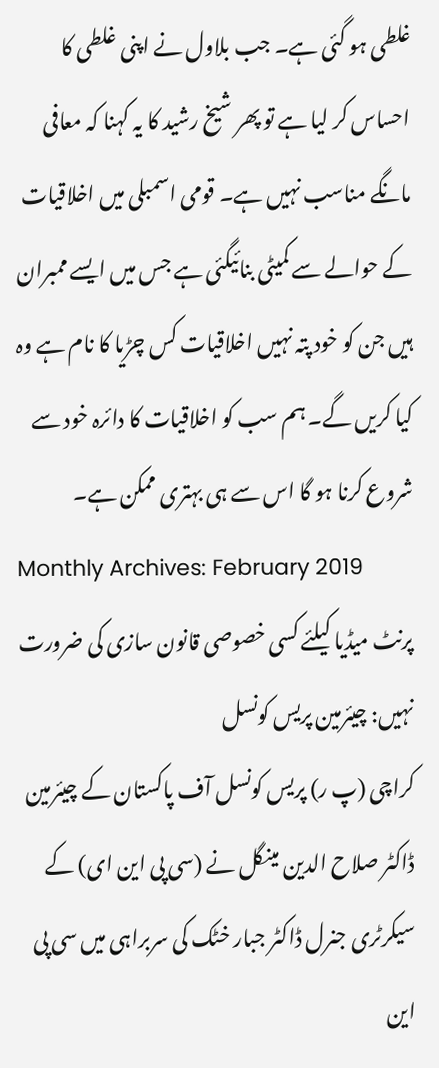غلطی ہو گئی ہے۔ جب بلاول نے اپنی غلطی کا احساس کر لیا ہے تو پھر شیخ رشید کا یہ کہنا کہ معافی مانگے مناسب نہیں ہے۔ قومی اسمبلی میں اخلاقیات کے حوالے سے کمیٹی بنائیگئی ہے جس میں ایسے ممبران ہیں جن کو خود پتہ نہیں اخلاقیات کس چڑیا کا نام ہے وہ کیا کریں گے۔ ہم سب کو اخلاقیات کا دائرہ خود سے شروع کرنا ہو گا اس سے ہی بہتری ممکن ہے۔
Monthly Archives: February 2019
پرنٹ میڈیا کیلئے کسی خصوصی قانون سازی کی ضرورت نہیں: چیئرمین پریس کونسل
کراچی (پ ر) پریس کونسل آف پاکستان کے چیئرمین ڈاکٹر صلاح الدین مینگل نے (سی پی این ای) کے سیکرٹری جنرل ڈاکٹر جبار خٹک کی سربراہی میں سی پی این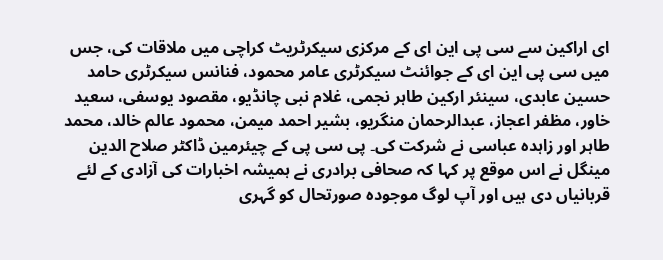ای اراکین سے سی پی این ای کے مرکزی سیکرٹریٹ کراچی میں ملاقات کی، جس میں سی پی این ای کے جوائنٹ سیکرٹری عامر محمود، فنانس سیکرٹری حامد حسین عابدی، سینئر ارکین طاہر نجمی، غلام نبی چانڈیو، مقصود یوسفی، سعید خاور، مظفر اعجاز، عبدالرحمان منگریو، بشیر احمد میمن، محمود عالم خالد، محمد طاہر اور زاہدہ عباسی نے شرکت کی۔ پی سی پی کے چیئرمین ڈاکٹر صلاح الدین مینگل نے اس موقع پر کہا کہ صحافی برادری نے ہمیشہ اخبارات کی آزادی کے لئے قربانیاں دی ہیں اور آپ لوگ موجودہ صورتحال کو گہری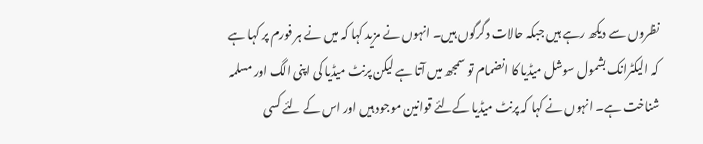نظروں سے دیکھ رہے ہیں جبکہ حالات دگرگوں ہیں۔ انہوں نے مزید کہا کہ میں نے ہر فورم پر کہا ہے کہ الیکٹرانک بشمول سوشل میڈیا کا انضمام تو سمجھ میں آتا ہے لیکن پرنٹ میڈیا کی اپنی الگ اور مسلمہ شناخت ہے۔ انہوں نے کہا کہ پرنٹ میڈیا کےلئے قوانین موجود ہیں اور اس کے لئے کسی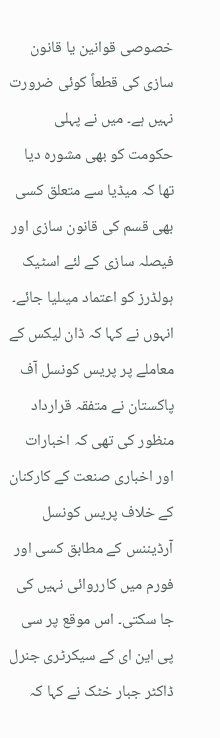خصوصی قوانین یا قانون سازی کی قطعاً کوئی ضرورت نہیں ہے۔ میں نے پہلی حکومت کو بھی مشورہ دیا تھا کہ میڈیا سے متعلق کسی بھی قسم کی قانون سازی اور فیصلہ سازی کے لئے اسٹیک ہولڈرز کو اعتماد میںلیا جائے۔ انہوں نے کہا کہ ڈان لیکس کے معاملے پر پریس کونسل آف پاکستان نے متفقہ قرارداد منظور کی تھی کہ اخبارات اور اخباری صنعت کے کارکنان کے خلاف پریس کونسل آرڈیننس کے مطابق کسی اور فورم میں کارروائی نہیں کی جا سکتی۔ اس موقع پر سی پی این ای کے سیکرٹری جنرل ڈاکٹر جبار خٹک نے کہا کہ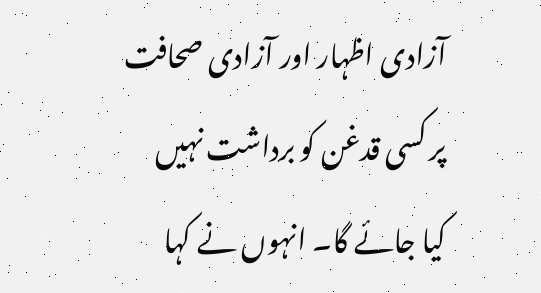آزادی اظہار اور آزادی صحافت پر کسی قدغن کو برداشت نہیں کیا جائے گا۔ انہوں نے کہا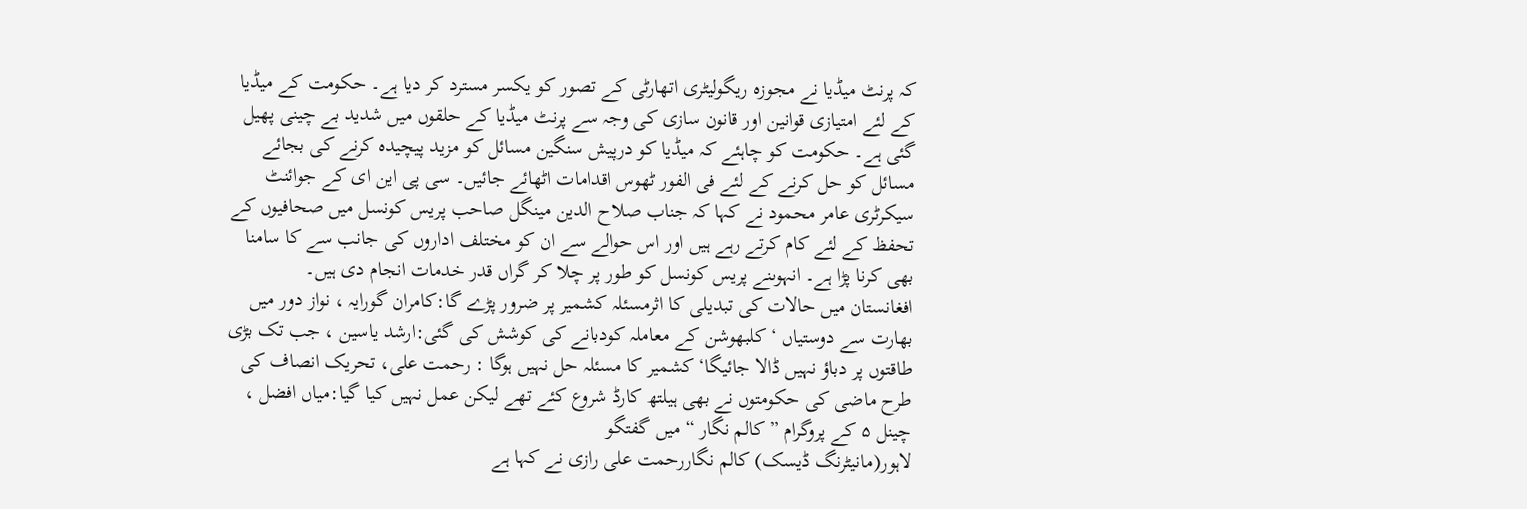کہ پرنٹ میڈیا نے مجوزہ ریگولیٹری اتھارٹی کے تصور کو یکسر مسترد کر دیا ہے۔ حکومت کے میڈیا کے لئے امتیازی قوانین اور قانون سازی کی وجہ سے پرنٹ میڈیا کے حلقوں میں شدید بے چینی پھیل گئی ہے۔ حکومت کو چاہئے کہ میڈیا کو درپیش سنگین مسائل کو مزید پیچیدہ کرنے کی بجائے مسائل کو حل کرنے کے لئے فی الفور ٹھوس اقدامات اٹھائے جائیں۔ سی پی این ای کے جوائنٹ سیکرٹری عامر محمود نے کہا کہ جناب صلاح الدین مینگل صاحب پریس کونسل میں صحافیوں کے تحفظ کے لئے کام کرتے رہے ہیں اور اس حوالے سے ان کو مختلف اداروں کی جانب سے کا سامنا بھی کرنا پڑا ہے۔ انہوںنے پریس کونسل کو طور پر چلا کر گراں قدر خدمات انجام دی ہیں۔
افغانستان میں حالات کی تبدیلی کا اثرمسئلہ کشمیر پر ضرور پڑے گا:کامران گورایہ ، نواز دور میں بھارت سے دوستیاں ‘ کلبھوشن کے معاملہ کودبانے کی کوشش کی گئی:ارشد یاسین ، جب تک بڑی طاقتوں پر دباؤ نہیں ڈالا جائیگا‘ کشمیر کا مسئلہ حل نہیں ہوگا : رحمت علی، تحریک انصاف کی طرح ماضی کی حکومتوں نے بھی ہیلتھ کارڈ شروع کئے تھے لیکن عمل نہیں کیا گیا:میاں افضل ، چینل ۵ کے پروگرام ” کالم نگار “ میں گفتگو
لاہور(مانیٹرنگ ڈیسک) کالم نگاررحمت علی رازی نے کہا ہے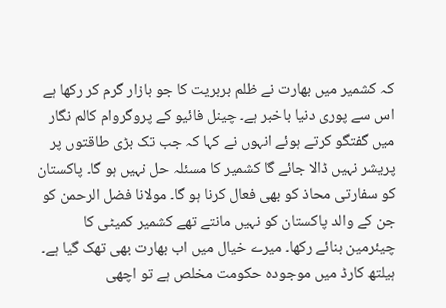کہ کشمیر میں بھارت نے ظلم بربریت کا جو بازار گرم کر رکھا ہے اس سے پوری دنیا باخبر ہے۔ چینل فائیو کے پروگروام کالم نگار میں گفتگو کرتے ہوئے انہوں نے کہا کہ جب تک بڑی طاقتوں پر پریشر نہیں ڈالا جائے گا کشمیر کا مسئلہ حل نہیں ہو گا۔ پاکستان کو سفارتی محاذ کو بھی فعال کرنا ہو گا۔ مولانا فضل الرحمن کو جن کے والد پاکستان کو نہیں مانتے تھے کشمیر کمیٹی کا چیئرمین بنائے رکھا۔ میرے خیال میں اب بھارت بھی تھک گیا ہے۔ ہیلتھ کارڈ میں موجودہ حکومت مخلص ہے تو اچھی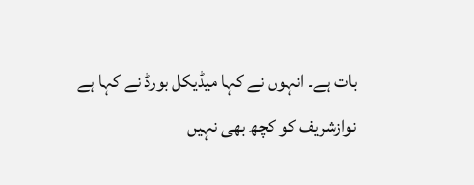بات ہے۔ انہوں نے کہا میڈیکل بورڈ نے کہا ہے نوازشریف کو کچھ بھی نہیں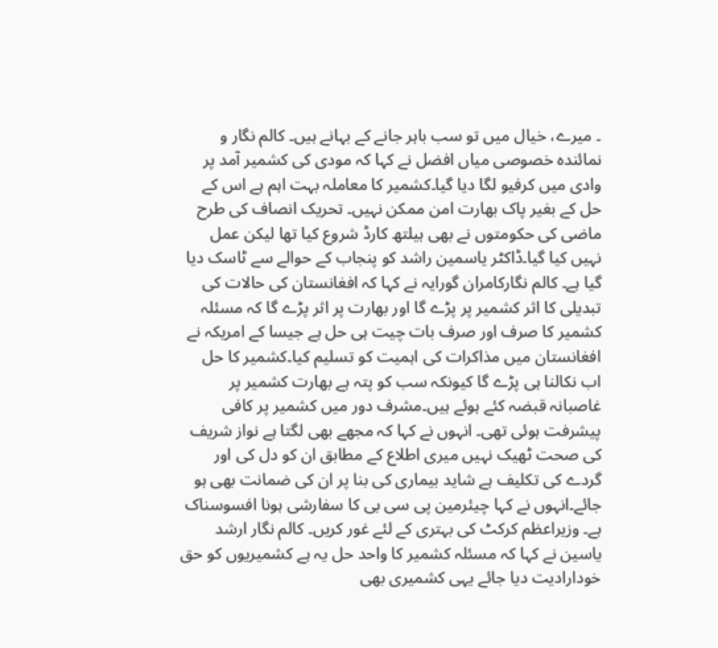۔ میرے، خیال میں تو سب باہر جانے کے بہانے ہیں۔ کالم نگار و نمائندہ خصوصی میاں افضل نے کہا کہ مودی کی کشمیر آمد پر وادی میں کرفیو لگا دیا گیا۔کشمیر کا معاملہ بہت اہم ہے اس کے حل کے بغیر پاک بھارت امن ممکن نہیں۔ تحریک انصاف کی طرح ماضی کی حکومتوں نے بھی ہیلتھ کارڈ شروع کیا تھا لیکن عمل نہیں کیا گیا۔ڈاکٹر یاسمین راشد کو پنجاب کے حوالے سے ٹاسک دیا گیا ہے۔ کالم نگارکامران گورایہ نے کہا کہ افغانستان کی حالات کی تبدیلی کا اثر کشمیر پر پڑے گا اور بھارت پر اثر پڑے گا کہ مسئلہ کشمیر کا صرف اور صرف بات چیت ہی حل ہے جیسا کے امریکہ نے افغانستان میں مذاکرات کی اہمیت کو تسلیم کیا۔کشمیر کا حل اب نکالنا ہی پڑے گا کیونکہ سب کو پتہ ہے بھارت کشمیر پر غاصبانہ قبضہ کئے ہوئے ہیں۔مشرف دور میں کشمیر پر کافی پیشرفت ہوئی تھی۔ انہوں نے کہا کہ مجھے بھی لگتا ہے نواز شریف کی صحت ٹھیک نہیں میری اطلاع کے مطابق ان کو دل کی اور گردے کی تکلیف ہے شاید بیماری کی بنا پر ان کی ضمانت بھی ہو جائے۔انہوں نے کہا چیئرمین پی سی بی کا سفارشی ہونا افسوسناک ہے۔ وزیراعظم کرکٹ کی بہتری کے لئے غور کریں۔ کالم نگار ارشد یاسین نے کہا کہ مسئلہ کشمیر کا واحد حل یہ ہے کشمیریوں کو حق خودارادیت دیا جائے یہی کشمیری بھی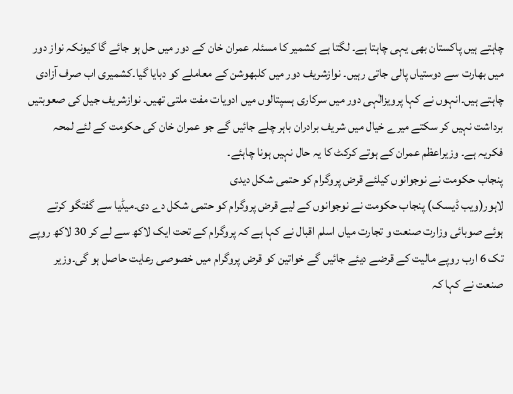چاہتے ہیں پاکستان بھی یہی چاہتا ہے۔ لگتا ہے کشمیر کا مسئلہ عمران خان کے دور میں حل ہو جائے گا کیونکہ نواز دور میں بھارت سے دوستیاں پالی جاتی رہیں۔ نوازشریف دور میں کلبھوشن کے معاملے کو دبایا گیا۔کشمیری اب صرف آزادی چاہتے ہیں۔انہوں نے کہا پرویزالٰہی دور میں سرکاری ہسپتالوں میں ادویات مفت ملتی تھیں۔ نوازشریف جیل کی صعوبتیں برداشت نہیں کر سکتے میرے خیال میں شریف برادران باہر چلے جائیں گے جو عمران خان کی حکومت کے لئے لمحہ فکریہ ہے۔ وزیراعظم عمران کے ہوتے کرکٹ کا یہ حال نہیں ہونا چاہئے۔
پنجاب حکومت نے نوجوانوں کیلئے قرض پروگرام کو حتمی شکل دیدی
لاہور(ویب ڈیسک) پنجاب حکومت نے نوجوانوں کے لیے قرض پروگرام کو حتمی شکل دے دی۔میڈیا سے گفتگو کرتے ہوئے صوبائی وزارت صنعت و تجارت میاں اسلم اقبال نے کہا ہے کہ پروگرام کے تحت ایک لاکھ سے لے کر 30 لاکھ روپے تک 6 ارب روپے مالیت کے قرضے دیئے جائیں گے خواتین کو قرض پروگرام میں خصوصی رعایت حاصل ہو گی۔وزیر صنعت نے کہا کہ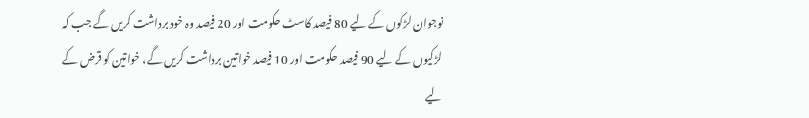نوجوان لڑکوں کے لیے 80 فیصد کاسٹ حکومت اور 20 فیصد وہ خود برداشت کریں گے جب کہ لڑکیوں کے لیے 90 فیصد حکومت اور 10 فیصد خواتین برداشت کریں گے، خواتین کو قرض کے لیے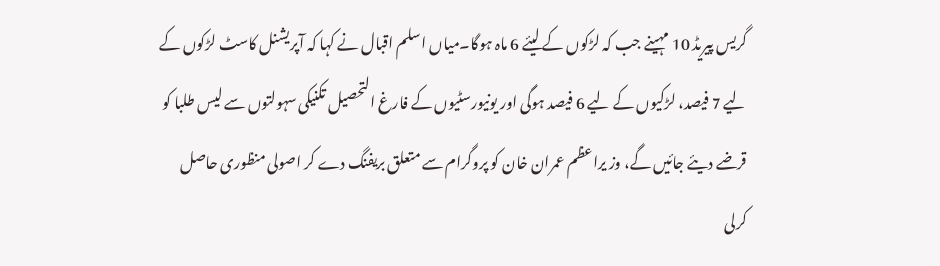گریس پیریڈ 10 مہینے جب کہ لڑکوں کے لیئے 6 ماہ ہوگا۔میاں اسلم اقبال نے کہا کہ آپریشنل کاسٹ لڑکوں کے لیے 7 فیصد، لڑکیوں کے لیے 6 فیصد ہوگی اور یونیورسٹیوں کے فارغ التحصیل تکنیکی سہولتوں سے لیس طلبا کو قرضے دیئے جائیں گے، وز یراعظم عمران خان کو پروگرام سے متعلق بریفنگ دے کر اصولی منظوری حاصل کرلی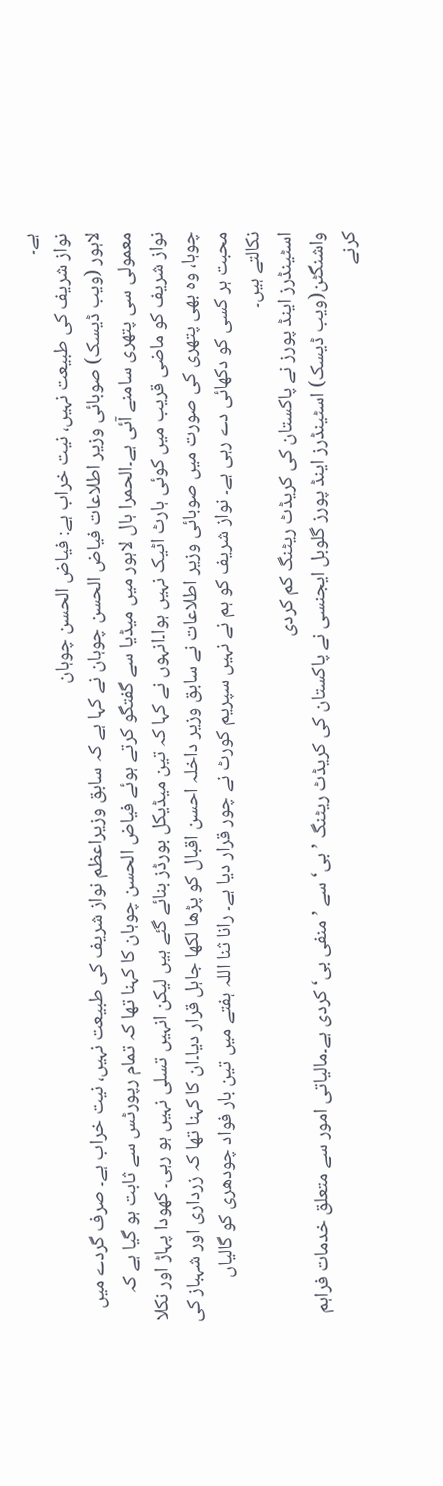ہے۔
نواز شریف کی طبیعت نہیں، نیت خراب ہے: فیاض الحسن چوہان
لاہور (ویب ڈیسک) صوبائی وزیر اطلاعات فیاض الحسن چوہان نے کہا ہے کہ سابق وزیراعظم نواز شریف کی طبیعت نہیں، نیت خراب ہے۔ صرف گردے میں معمولی سی پتھری سامنے آئی ہے۔الحمرا ہال لاہور میں میڈیا سے گفتگو کرتے ہوئے فیاض الحسن چوہان کا کہنا تھا کہ تمام رپورٹس سے ثابت ہو گیا ہے کہ نواز شریف کو ماضی قریب میں کوئی ہارٹ اٹیک نہیں ہوا۔انہوں نے کہا کہ تین میڈیکل بورڈز بنائے گئے ہیں لیکن انہیں تسلی نہیں ہو رہی۔ کھودا پہاڑ اور نکلا چوہا، وہ بھی پتھری کی صورت میں صوبائی وزیر اطلاعات نے سابق وزیر داخلہ احسن اقبال کو پڑھا لکھا جاہل قرار دیا۔ان کا کہنا تھا کہ زرداری اور شہباز کی محبت ہر کسی کو دکھائی دے رہی ہے۔ نواز شریف کو ہم نے نہیں سپریم کورٹ نے چور قرار دیا ہے۔ رانا ثنا اللہ ہفتے میں تین بار فواد چودھری کو گالیاں نکالتے ہیں۔
اسٹینڈرز اینڈ پورز نے پاکستان کی کریڈٹ ریٹنگ کم کردی
واشنگٹن(ویب ڈیسک) اسٹینڈرز اینڈ پورز گلوبل ایجنسی نے پاکستان کی کریڈٹ ریٹنگ ’بی‘ سے ’منفی بی‘ کردی ہے۔مالیاتی امور سے متعلق خدمات فراہم کرنے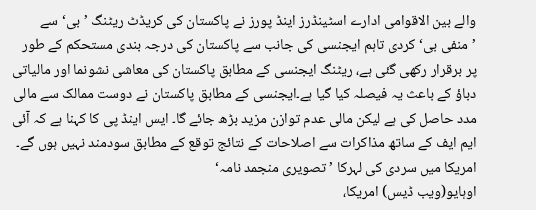والے بین الاقوامی ادارے اسٹینڈرز اینڈ پورز نے پاکستان کی کریڈٹ ریٹنگ ’بی‘ سے ’منفی بی‘ کردی تاہم ایجنسی کی جانب سے پاکستان کی درجہ بندی مستحکم کے طور پر برقرار رکھی گئی ہے، ریٹنگ ایجنسی کے مطابق پاکستان کی معاشی نشونما اور مالیاتی دباؤ کے باعث یہ فیصلہ کیا گیا ہے۔ایجنسی کے مطابق پاکستان نے دوست ممالک سے مالی مدد حاصل کی ہے لیکن مالی عدم توازن مزید بڑھ جائے گا۔ ایس اینڈ پی کا کہنا ہے کہ آئی ایم ایف کے ساتھ مذاکرات سے اصلاحات کے نتائج توقع کے مطابق سودمند نہیں ہوں گے۔
امریکا میں سردی کی لہرکا ’ تصویری منجمد نامہ‘
اوہایو(ویب ڈیس) امریکا،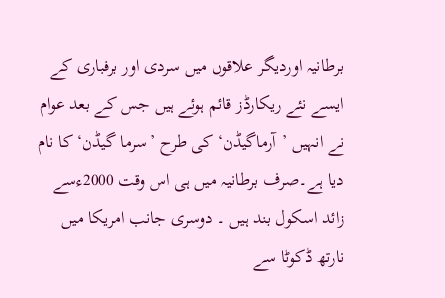برطانیہ اوردیگر علاقوں میں سردی اور برفباری کے ایسے نئے ریکارڈز قائم ہوئے ہیں جس کے بعد عوام نے انہیں ’آرماگیڈن‘ کی طرح ’سرما گیڈن‘ کا نام دیا ہے۔صرف برطانیہ میں ہی اس وقت 2000ءسے زائد اسکول بند ہیں ۔ دوسری جانب امریکا میں نارتھ ڈکوٹا سے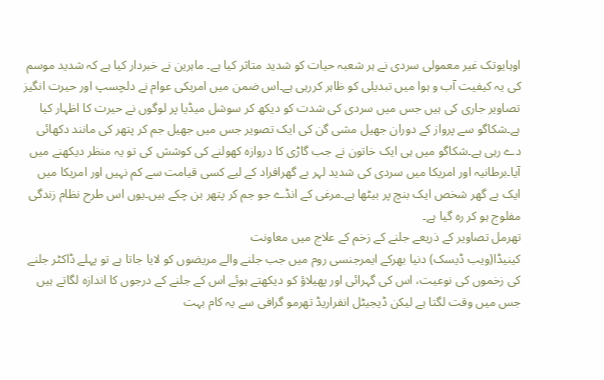اوہایوتک غیر معمولی سردی نے ہر شعبہ حیات کو شدید متاثر کیا ہے۔ ماہرین نے خبردار کیا ہے کہ شدید موسم کی یہ کیفیت آب و ہوا میں تبدیلی کو ظاہر کررہی ہے۔اس ضمن میں امریکی عوام نے دلچسپ اور حیرت انگیز تصاویر جاری کی ہیں جس میں سردی کی شدت کو دیکھ کر سوشل میڈیا پر لوگوں نے حیرت کا اظہار کیا ہے۔شکاگو سے پرواز کے دوران جھیل مشی گن کی ایک تصویر جس میں جھیل جم کر پتھر کی مانند دکھائی دے رہی ہے۔شکاگو میں ہی ایک خاتون نے جب گاڑی کا دروازہ کھولنے کی کوشش کی تو یہ منظر دیکھنے میں آیا۔برطانیہ اور امریکا میں سردی کی شدید لہر بے گھرافراد کے لیے کسی قیامت سے کم نہیں اور امریکا میں ایک بے گھر شخص ایک بنچ پر بیٹھا ہے۔مرغی کے انڈے جو جم کر پتھر بن چکے ہیں۔یوں اس طرح نظام زندگی مفلوج ہو کر رہ گیا ہے۔
تھرمل تصاویر کے ذریعے جلنے کے زخم کے علاج میں معاونت
کینیڈا(ویب ڈیسک) دنیا بھرکے ایمرجنسی روم میں جب جلنے والے مریضوں کو لایا جاتا ہے تو پہلے ڈاکٹر جلنے کی زخموں کی نوعیت، اس کی گہرائی اور پھیلاؤ کو دیکھتے ہوئے اس کے جلنے کے درجوں کا اندازہ لگاتے ہیں جس میں وقت لگتا ہے لیکن ڈیجیٹل انفراریڈ تھرمو گرافی سے یہ کام بہت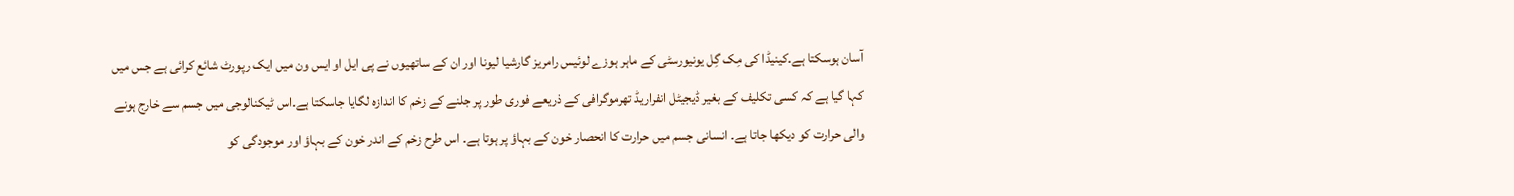آسان ہوسکتا ہے۔کینیڈا کی مِک گِل یونیورسٹی کے ماہر ہوزے لوئیس رامریز گارشیا لیونا اور ان کے ساتھیوں نے پی ایل او ایس ون میں ایک رپورٹ شائع کرائی ہے جس میں کہا گیا ہے کہ کسی تکلیف کے بغیر ڈیجیٹل انفراریڈ تھرموگرافی کے ذریعے فوری طور پر جلنے کے زخم کا اندازہ لگایا جاسکتا ہے۔اس ٹیکنالوجی میں جسم سے خارج ہونے والی حرارت کو دیکھا جاتا ہے۔ انسانی جسم میں حرارت کا انحصار خون کے بہاؤ پر ہوتا ہے۔ اس طرح زخم کے اندر خون کے بہاؤ اور موجودگی کو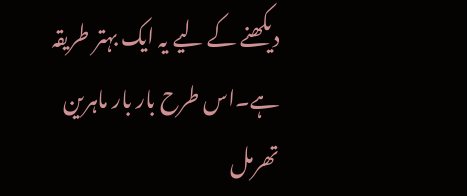دیکھنے کے لیے یہ ایک بہتر طریقہ ہے۔اس طرح بار بار ماہرین تھرمل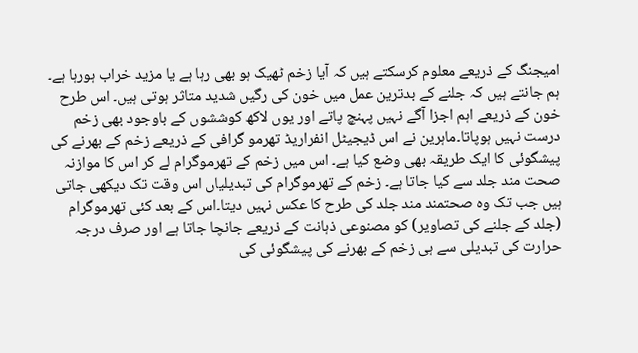امیجنگ کے ذریعے معلوم کرسکتے ہیں کہ آیا زخم ٹھیک ہو بھی رہا ہے یا مزید خراب ہورہا ہے۔ ہم جانتے ہیں کہ جلنے کے بدترین عمل میں خون کی رگیں شدید متاثر ہوتی ہیں۔ اس طرح خون کے ذریعے اہم اجزا آگے نہیں پہنچ پاتے اور یوں لاکھ کوششوں کے باوجود بھی زخم درست نہیں ہوپاتا۔ماہرین نے اس ڈیجیٹل انفراریڈ تھرمو گرافی کے ذریعے زخم کے بھرنے کی پیشگوئی کا ایک طریقہ بھی وضع کیا ہے۔ اس میں زخم کے تھرموگرام لے کر اس کا موازنہ صحت مند جلد سے کیا جاتا ہے۔ زخم کے تھرموگرام کی تبدیلیاں اس وقت تک دیکھی جاتی ہیں جب تک وہ صحتمند مند جلد کی طرح کا عکس نہیں دیتا۔اس کے بعد کئی تھرموگرام (جلد کے جلنے کی تصاویر) کو مصنوعی ذہانت کے ذریعے جانچا جاتا ہے اور صرف درجہ حرارت کی تبدیلی سے ہی زخم کے بھرنے کی پیشگوئی کی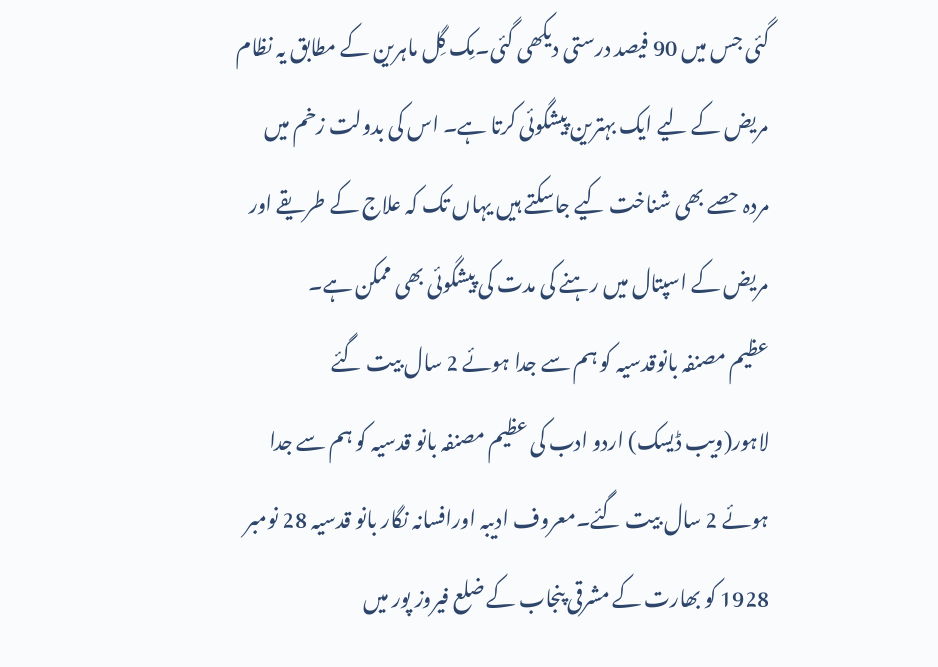گئی جس میں 90 فیصد درستی دیکھی گئی۔مِک گِل ماہرین کے مطابق یہ نظام مریض کے لیے ایک بہترین پیشگوئی کرتا ہے۔ اس کی بدولت زخم میں مردہ حصے بھی شناخت کیے جاسکتے ہیں یہاں تک کہ علاج کے طریقے اور مریض کے اسپتال میں رہنے کی مدت کی پیشگوئی بھی ممکن ہے۔
عظیم مصنفہ بانوقدسیہ کو ہم سے جدا ہوئے 2 سال بیت گئے
لاہور(ویب ڈیسک) اردو ادب کی عظیم مصنفہ بانو قدسیہ کو ہم سے جدا ہوئے 2 سال بیت گئے۔معروف ادیبہ اورافسانہ نگار بانو قدسیہ 28 نومبر 1928 کو بھارت کے مشرقی پنجاب کے ضلع فیروز پور میں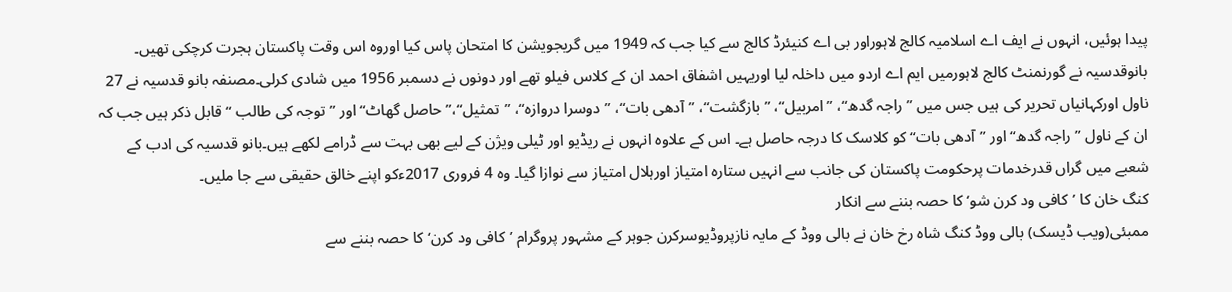پیدا ہوئیں، انہوں نے ایف اے اسلامیہ کالج لاہوراور بی اے کنیئرڈ کالج سے کیا جب کہ 1949 میں گریجویشن کا امتحان پاس کیا اوروہ اس وقت پاکستان ہجرت کرچکی تھیں۔ بانوقدسیہ نے گورنمنٹ کالج لاہورمیں ایم اے اردو میں داخلہ لیا اوریہیں اشفاق احمد ان کے کلاس فیلو تھے اور دونوں نے دسمبر 1956 میں شادی کرلی۔مصنفہ بانو قدسیہ نے 27 ناول اورکہانیاں تحریر کی ہیں جس میں ”راجہ گدھ“، ”امربیل“، ”بازگشت“، ”آدھی بات“، ”دوسرا دروازہ“، ”تمثیل“،” حاصل گھاٹ“ اور ”توجہ کی طالب “ قابل ذکر ہیں جب کہ ان کے ناول ”راجہ گدھ“اور ”آدھی بات“ کو کلاسک کا درجہ حاصل ہے۔ اس کے علاوہ انہوں نے ریڈیو اور ٹیلی ویژن کے لیے بھی بہت سے ڈرامے لکھے ہیں۔بانو قدسیہ کی ادب کے شعبے میں گراں قدرخدمات پرحکومت پاکستان کی جانب سے انہیں ستارہ امتیاز اورہلال امتیاز سے نوازا گیا۔ وہ 4 فروری 2017ءکو اپنے خالق حقیقی سے جا ملیں۔
کنگ خان کا ’کافی ود کرن شو‘ کا حصہ بننے سے انکار
ممبئی(ویب ڈیسک) بالی ووڈ کنگ شاہ رخ خان نے بالی ووڈ کے مایہ نازپروڈیوسرکرن جوہر کے مشہور پروگرام ’کافی ود کرن‘ کا حصہ بننے سے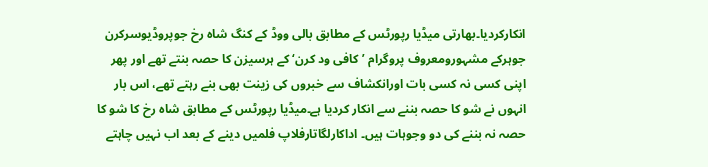انکارکردیا۔بھارتی میڈیا رپورٹس کے مطابق بالی ووڈ کے کنگ شاہ رخ جوپروڈیوسرکرن جوہرکے مشہورومعروف پروگرام ’کافی ود کرن‘ کے ہرسیزن کا حصہ بنتے تھے اور پھر اپنی کسی نہ کسی بات اورانکشاف سے خبروں کی زینت بھی بنے رہتے تھے، اس بار انہوں نے شو کا حصہ بننے سے انکار کردیا ہے۔میڈیا رپورٹس کے مطابق شاہ رخ کا شو کا حصہ نہ بننے کی دو وجوہات ہیں۔ اداکارلگاتارفلاپ فلمیں دینے کے بعد اب نہیں چاہتے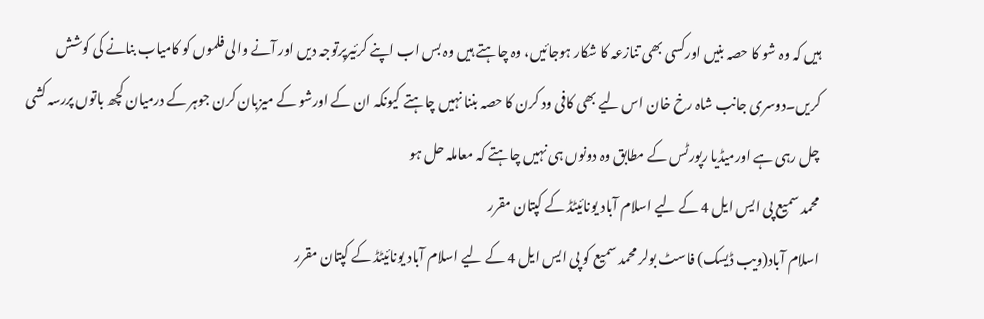ہیں کہ وہ شو کا حصہ بنیں اورکسی بھی تنازعہ کا شکار ہوجائیں، وہ چاہتے ہیں وہ بس اب اپنے کرئیرپرتوجہ دیں اور آنے والی فلموں کو کامیاب بنانے کی کوشش کریں۔دوسری جانب شاہ رخ خان اس لیے بھی کافی ود کرن کا حصہ بننا نہیں چاہتے کیونکہ ان کے اورشو کے میزبان کرن جوہر کے درمیان کچھ باتوں پررسہ کشی چل رہی ہے اورمیڈیا رپورٹس کے مطابق وہ دونوں ہی نہیں چاہتے کہ معاملہ حل ہو
محمد سمیع پی ایس ایل 4 کے لیے اسلام آباد یونائیٹڈ کے کپتان مقرر
اسلام آباد(ویب ڈیسک) فاسٹ بولر محمد سمیع کو پی ایس ایل 4 کے لیے اسلام آباد یونائیٹڈ کے کپتان مقرر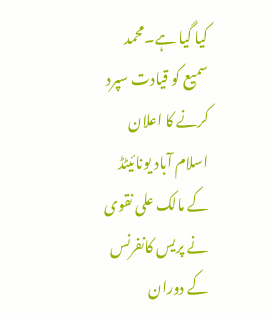کیا گیا ہے۔محمد سمیع کو قیادت سپرد کرنے کا اعلان اسلام آباد یونائیٹڈ کے مالک علی نقوی نے پریس کانفرنس کے دوران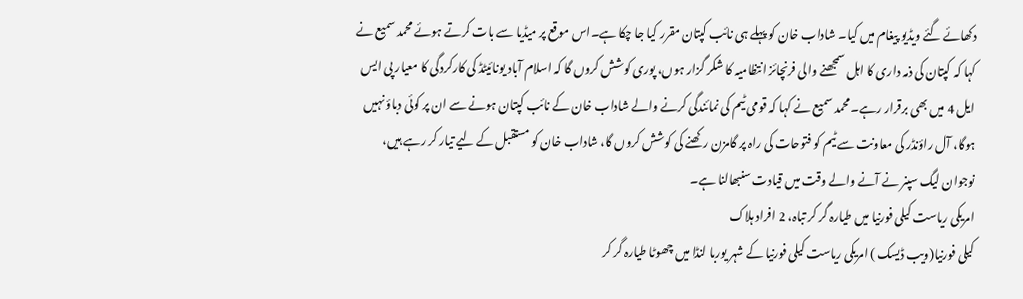دکھائے گئے ویڈیو پیغام میں کیا۔ شاداب خان کو پہلے ہی نائب کپتان مقرر کیا جا چکا ہے۔اس موقع پر میڈیا سے بات کرتے ہوئے محمد سمیع نے کہا کہ کپتان کی ذمہ داری کا اہل سمجھنے والی فرنچائز انتظامیہ کا شکر گزار ہوں، پوری کوشش کروں گا کہ اسلام آباد یونائیٹڈ کی کارکردگی کا معیار پی ایس ایل 4 میں بھی برقرار رہے۔محمد سمیع نے کہا کہ قومی ٹیم کی نمائندگی کرنے والے شاداب خان کے نائب کپتان ہونے سے ان پر کوئی دباؤ نہیں ہوگا، آل راؤنڈر کی معاونت سے ٹیم کو فتوحات کی راہ پر گامزن رکھنے کی کوشش کروں گا، شاداب خان کو مستقبل کے لیے تیار کر رہے ہیں، نوجوان لیگ سپنر نے آنے والے وقت میں قیادت سنبھالنا ہے۔
امریکی ریاست کیلی فورنیا میں طیارہ گر کر تباہ، 2 افراد ہلاک
کیلی فورنیا(ویب ڈیسک ) امریکی ریاست کیلی فورنیا کے شہر یوربا لنڈا میں چھوٹا طیارہ گر کر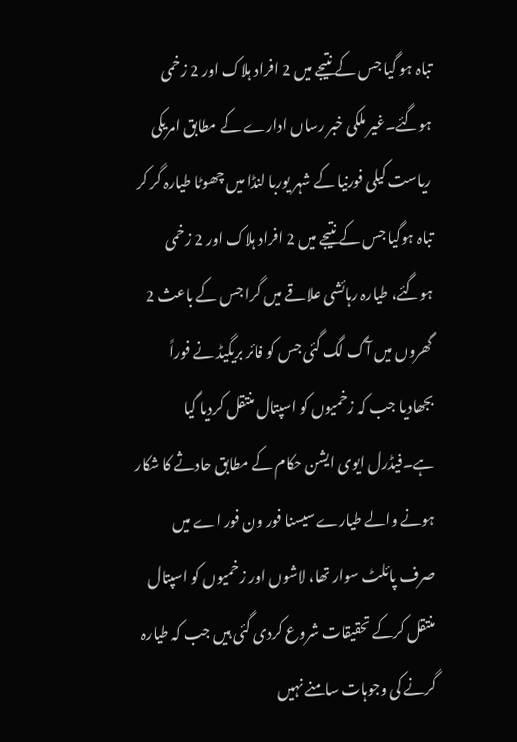تباہ ہو گیا جس کے نتیجے میں 2 افراد ہلاک اور 2 زخمی ہوگئے۔غیر ملکی خبر رساں ادارے کے مطابق امریکی ریاست کیلی فورنیا کے شہر یوربا لنڈا میں چھوٹا طیارہ گر کر تباہ ہوگیا جس کے نتیجے میں 2 افراد ہلاک اور 2 زخمی ہوگئے، طیارہ رہائشی علاقے میں گرا جس کے باعث 2 گھروں میں آگ لگ گئی جس کو فائر بریگیڈ نے فوراً بجھادیا جب کہ زخمیوں کو اسپتال منتقل کردیا گیا ہے۔فیڈرل ایوی ایشن حکام کے مطابق حادثے کا شکار ہونے والے طیارے سیسنا فور ون فور اے میں صرف پائلٹ سوار تھا، لاشوں اور زخمیوں کو اسپتال منتقل کرکے تحقیقات شروع کردی گئی ہیں جب کہ طیارہ گرنے کی وجوہات سامنے نہیں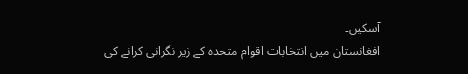آسکیں۔
افغانستان میں انتخابات اقوام متحدہ کے زیر نگرانی کرانے کی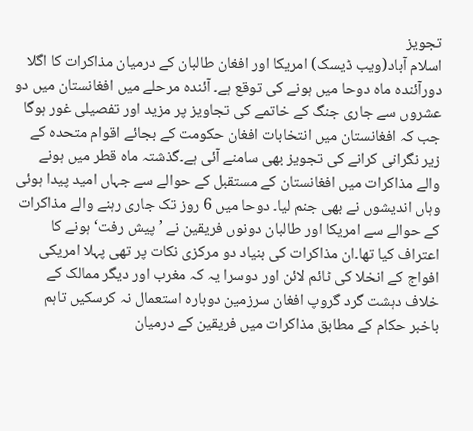تجویز
اسلام آباد(ویب ڈیسک) امریکا اور افغان طالبان کے درمیان مذاکرات کا اگلا دورآئندہ ماہ دوحا میں ہونے کی توقع ہے۔ آئندہ مرحلے میں افغانستان میں دو عشروں سے جاری جنگ کے خاتمے کی تجاویز پر مزید اور تفصیلی غور ہوگا جب کہ افغانستان میں انتخابات افغان حکومت کے بجائے اقوام متحدہ کے زیر نگرانی کرانے کی تجویز بھی سامنے آئی ہے۔گذشتہ ماہ قطر میں ہونے والے مذاکرات میں افغانستان کے مستقبل کے حوالے سے جہاں امید پیدا ہوئی وہاں اندیشوں نے بھی جنم لیا۔ دوحا میں 6 روز تک جاری رہنے والے مذاکرات کے حوالے سے امریکا اور طالبان دونوں فریقین نے ’ پیش رفت‘ ہونے کا اعتراف کیا تھا۔ان مذاکرات کی بنیاد دو مرکزی نکات پر تھی پہلا امریکی افواج کے انخلا کی ٹائم لائن اور دوسرا یہ کہ مغرب اور دیگر ممالک کے خلاف دہشت گرد گروپ افغان سرزمین دوبارہ استعمال نہ کرسکیں تاہم باخبر حکام کے مطابق مذاکرات میں فریقین کے درمیان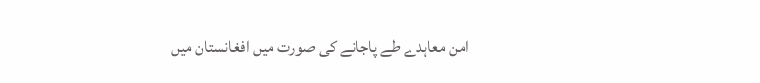امن معاہدے طے پاجانے کی صورت میں افغانستان میں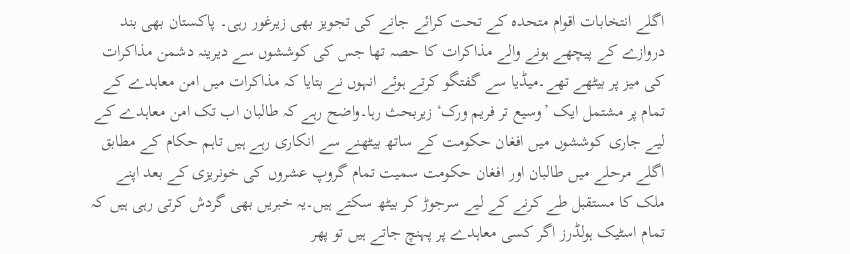اگلے انتخابات اقوام متحدہ کے تحت کرائے جانے کی تجویز بھی زیرغور رہی۔ پاکستان بھی بند دروازے کے پیچھے ہونے والے مذاکرات کا حصہ تھا جس کی کوششوں سے دیرینہ دشمن مذاکرات کی میز پر بیٹھے تھے۔میڈیا سے گفتگو کرتے ہوئے انہوں نے بتایا کہ مذاکرات میں امن معاہدے کے تمام پر مشتمل ایک ’وسیع تر فریم ورک‘ زیربحث رہا۔واضح رہے کہ طالبان اب تک امن معاہدے کے لیے جاری کوششوں میں افغان حکومت کے ساتھ بیٹھنے سے انکاری رہے ہیں تاہم حکام کے مطابق اگلے مرحلے میں طالبان اور افغان حکومت سمیت تمام گروپ عشروں کی خونریزی کے بعد اپنے ملک کا مستقبل طے کرنے کے لیے سرجوڑ کر بیٹھ سکتے ہیں۔یہ خبریں بھی گردش کرتی رہی ہیں کہ تمام اسٹیک ہولڈرز اگر کسی معاہدے پر پہنچ جاتے ہیں تو پھر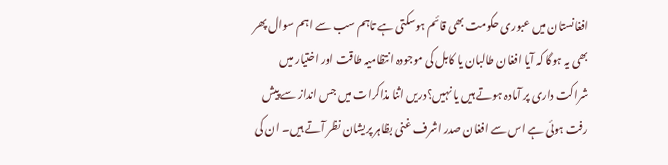افغانستان میں عبوری حکومت بھی قائم ہوسکتی ہے تاہم سب سے اہم سوال پھر بھی یہ ہوگا کہ آیا افغان طالبان یا کابل کی موجودہ انتظامیہ طاقت اور اختیار میں شراکت داری پر آمادہ ہوتے ہیں یا نہیں؟دریں اثنا مذاکرات میں جس انداز سے پیش رفت ہوئی ہے اس سے افغان صدر اشرف غنی بظاہر پریشان نظر آتے ہیں۔ ان کی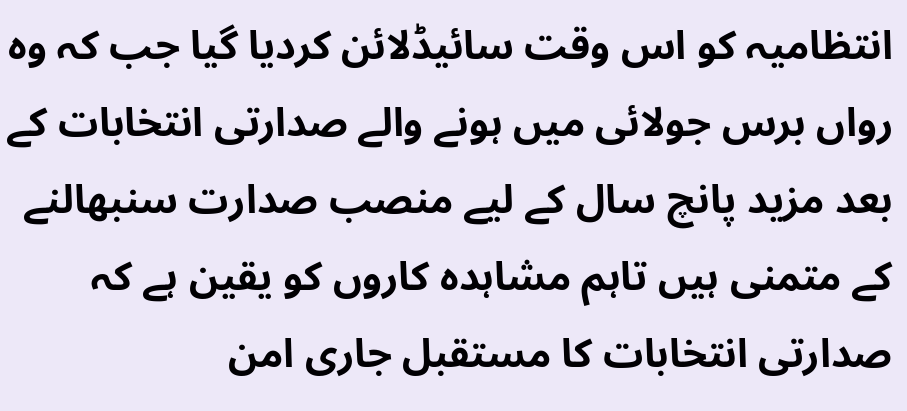انتظامیہ کو اس وقت سائیڈلائن کردیا گیا جب کہ وہ رواں برس جولائی میں ہونے والے صدارتی انتخابات کے بعد مزید پانچ سال کے لیے منصب صدارت سنبھالنے کے متمنی ہیں تاہم مشاہدہ کاروں کو یقین ہے کہ صدارتی انتخابات کا مستقبل جاری امن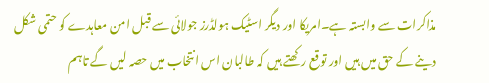مذاکرات سے وابستہ ہے۔امریکا اور دیگر اسٹیک ہولڈرز جولائی سے قبل امن معاہدے کو حتمی شکل دینے کے حق میں ہیں اور توقع رکھتے ہیں کہ طالبان اس انتخاب میں حصہ لیں گے تاہم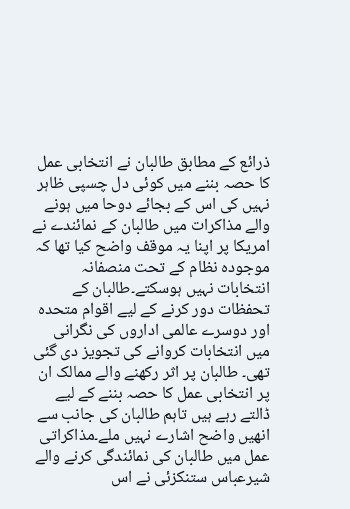ذرائع کے مطابق طالبان نے انتخابی عمل کا حصہ بننے میں کوئی دل چسپی ظاہر نہیں کی اس کے بجائے دوحا میں ہونے والے مذاکرات میں طالبان کے نمائندے نے امریکا پر اپنا یہ موقف واضح کیا تھا کہ موجودہ نظام کے تحت منصفانہ انتخابات نہیں ہوسکتے۔طالبان کے تحفظات دور کرنے کے لیے اقوام متحدہ اور دوسرے عالمی اداروں کی نگرانی میں انتخابات کروانے کی تجویز دی گئی تھی۔ طالبان پر اثر رکھنے والے ممالک ان پر انتخابی عمل کا حصہ بننے کے لیے ڈالتے رہے ہیں تاہم طالبان کی جانب سے انھیں واضح اشارے نہیں ملے۔مذاکراتی عمل میں طالبان کی نمائندگی کرنے والے شیرعباس ستنکزئی نے اس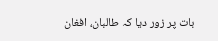بات پر زور دیا کہ طالبان، افغان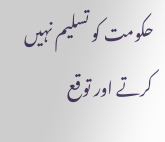حکومت کو تسلیم نہیں کرتے اور توقع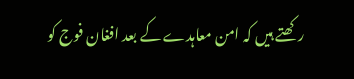رکھتے ہیں کہ امن معاہدے کے بعد افغان فوج کو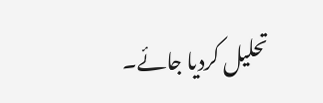تحلیل کردیا جائے۔